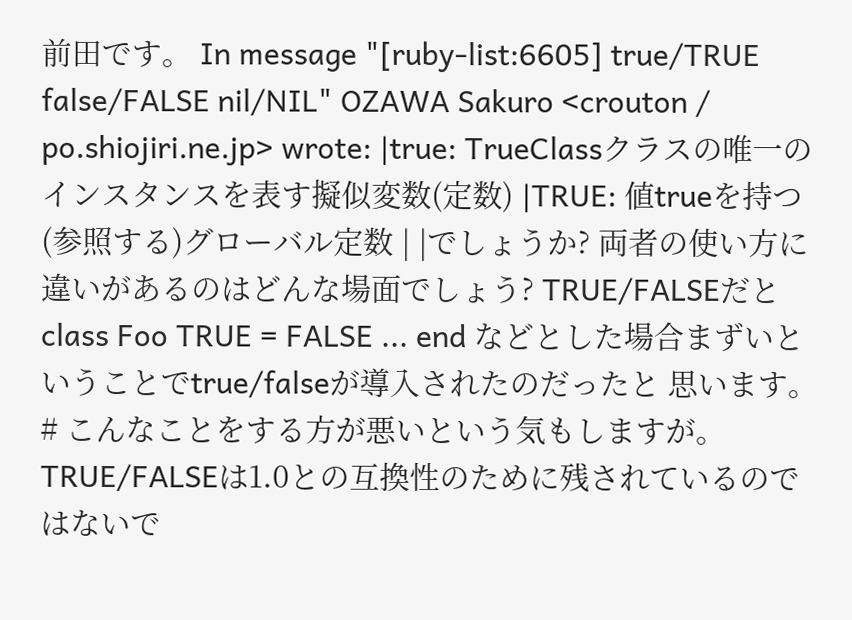前田です。 In message "[ruby-list:6605] true/TRUE false/FALSE nil/NIL" OZAWA Sakuro <crouton / po.shiojiri.ne.jp> wrote: |true: TrueClassクラスの唯一のインスタンスを表す擬似変数(定数) |TRUE: 値trueを持つ(参照する)グローバル定数 | |でしょうか? 両者の使い方に違いがあるのはどんな場面でしょう? TRUE/FALSEだと class Foo TRUE = FALSE ... end などとした場合まずいということでtrue/falseが導入されたのだったと 思います。 # こんなことをする方が悪いという気もしますが。 TRUE/FALSEは1.0との互換性のために残されているのではないで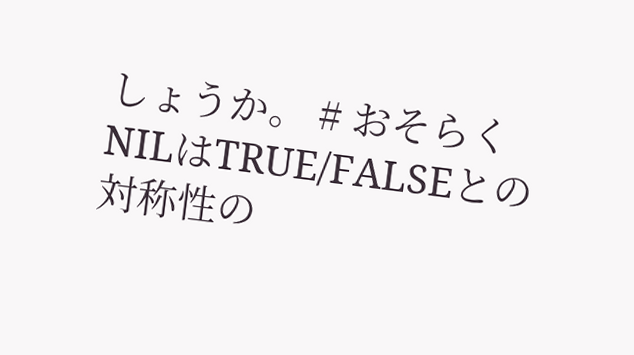しょうか。 # おそらくNILはTRUE/FALSEとの対称性の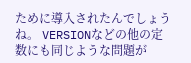ために導入されたんでしょうね。 VERSIONなどの他の定数にも同じような問題が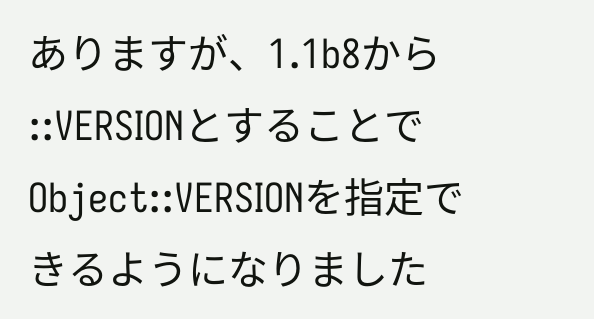ありますが、1.1b8から ::VERSIONとすることでObject::VERSIONを指定できるようになりました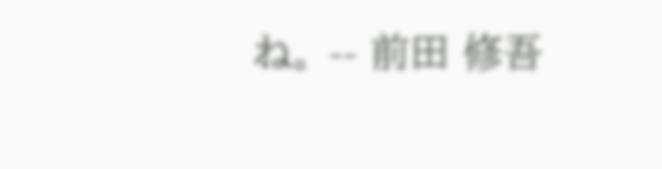ね。 -- 前田 修吾